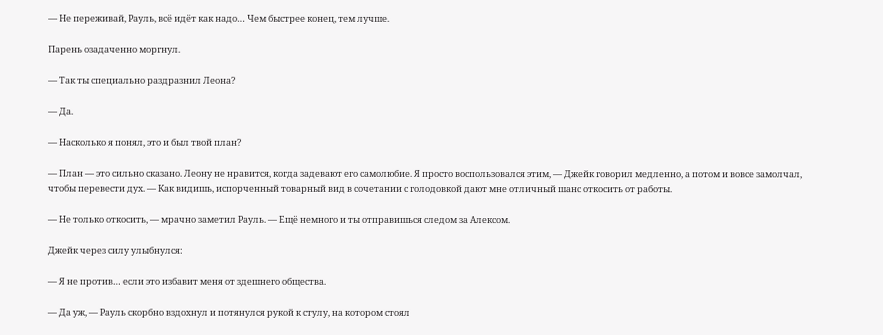— Не переживай, Рауль, всё идёт как надо… Чем быстрее конец, тем лучше.

Парень озадаченно моргнул.

— Так ты специально раздразнил Леона?

— Да.

— Насколько я понял, это и был твой план?

— План — это сильно сказано. Леону не нравится, когда задевают его самолюбие. Я просто воспользовался этим, — Джейк говорил медленно, а потом и вовсе замолчал, чтобы перевести дух. — Как видишь, испорченный товарный вид в сочетании с голодовкой дают мне отличный шанс откосить от работы.

— Не только откосить, — мрачно заметил Рауль. — Ещё немного и ты отправишься следом за Алексом.

Джейк через силу улыбнулся:

— Я не против… если это избавит меня от здешнего общества.

— Да уж, — Рауль скорбно вздохнул и потянулся рукой к стулу, на котором стоял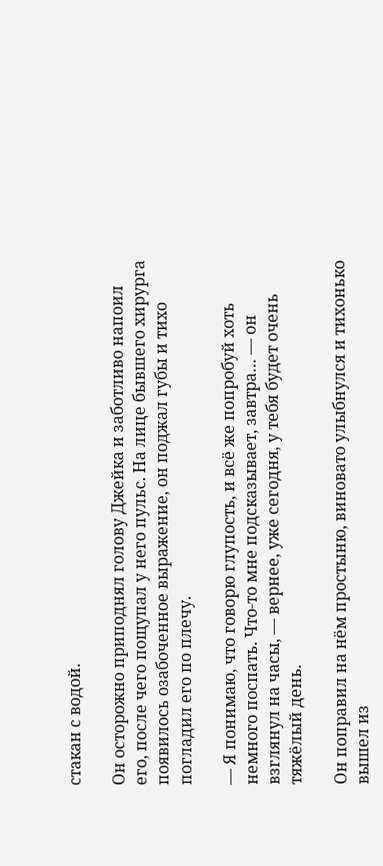стакан с водой.

Он осторожно приподнял голову Джейка и заботливо напоил его, после чего пощупал у него пульс. На лице бывшего хирурга появилось озабоченное выражение, он поджал губы и тихо погладил его по плечу.

— Я понимаю, что говорю глупость, и всё же попробуй хоть немного поспать. Что-то мне подсказывает, завтра… — он взглянул на часы, — вернее, уже сегодня, у тебя будет очень тяжёлый день.

Он поправил на нём простыню, виновато улыбнулся и тихонько вышел из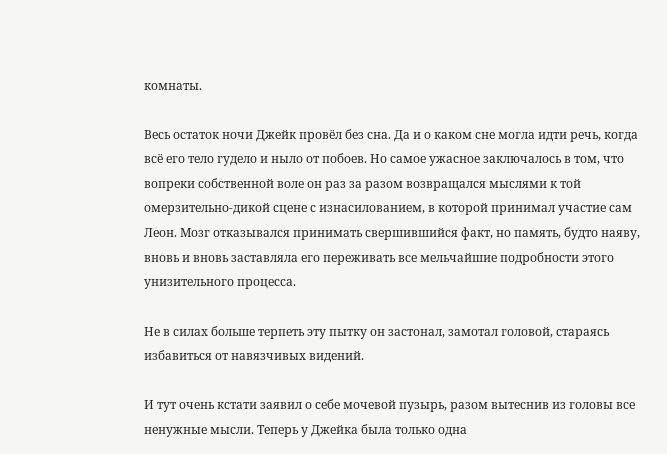комнаты.

Весь остаток ночи Джейк провёл без сна. Да и о каком сне могла идти речь, когда всё его тело гудело и ныло от побоев. Но самое ужасное заключалось в том, что вопреки собственной воле он раз за разом возвращался мыслями к той омерзительно-дикой сцене с изнасилованием, в которой принимал участие сам Леон. Мозг отказывался принимать свершившийся факт, но память, будто наяву, вновь и вновь заставляла его переживать все мельчайшие подробности этого унизительного процесса.

Не в силах больше терпеть эту пытку он застонал, замотал головой, стараясь избавиться от навязчивых видений.

И тут очень кстати заявил о себе мочевой пузырь, разом вытеснив из головы все ненужные мысли. Теперь у Джейка была только одна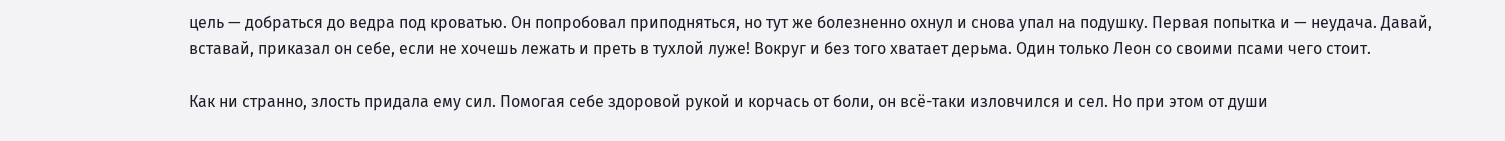цель — добраться до ведра под кроватью. Он попробовал приподняться, но тут же болезненно охнул и снова упал на подушку. Первая попытка и — неудача. Давай, вставай, приказал он себе, если не хочешь лежать и преть в тухлой луже! Вокруг и без того хватает дерьма. Один только Леон со своими псами чего стоит.

Как ни странно, злость придала ему сил. Помогая себе здоровой рукой и корчась от боли, он всё-таки изловчился и сел. Но при этом от души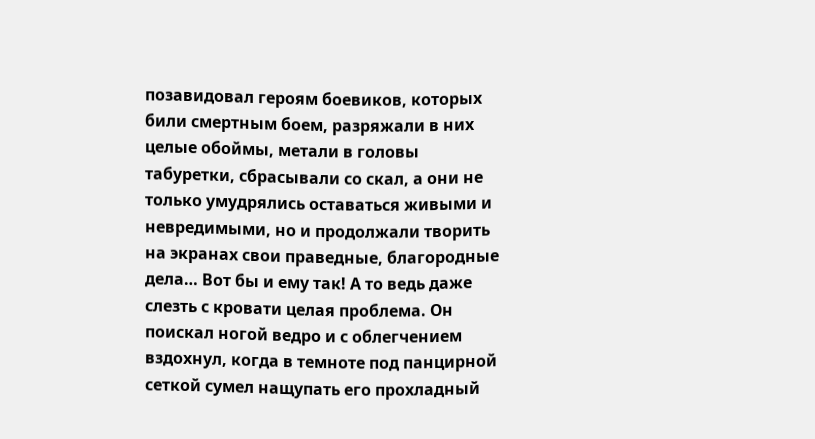позавидовал героям боевиков, которых били смертным боем, разряжали в них целые обоймы, метали в головы табуретки, сбрасывали со скал, а они не только умудрялись оставаться живыми и невредимыми, но и продолжали творить на экранах свои праведные, благородные дела… Вот бы и ему так! А то ведь даже слезть с кровати целая проблема. Он поискал ногой ведро и с облегчением вздохнул, когда в темноте под панцирной сеткой сумел нащупать его прохладный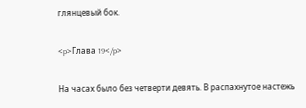глянцевый бок.

<p>Глава 19</p>

На часах было без четверти девять. В распахнутое настежь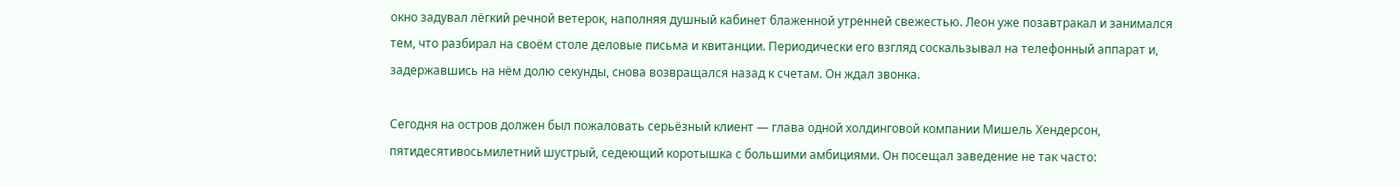окно задувал лёгкий речной ветерок, наполняя душный кабинет блаженной утренней свежестью. Леон уже позавтракал и занимался тем, что разбирал на своём столе деловые письма и квитанции. Периодически его взгляд соскальзывал на телефонный аппарат и, задержавшись на нём долю секунды, снова возвращался назад к счетам. Он ждал звонка.

Сегодня на остров должен был пожаловать серьёзный клиент — глава одной холдинговой компании Мишель Хендерсон, пятидесятивосьмилетний шустрый, седеющий коротышка с большими амбициями. Он посещал заведение не так часто: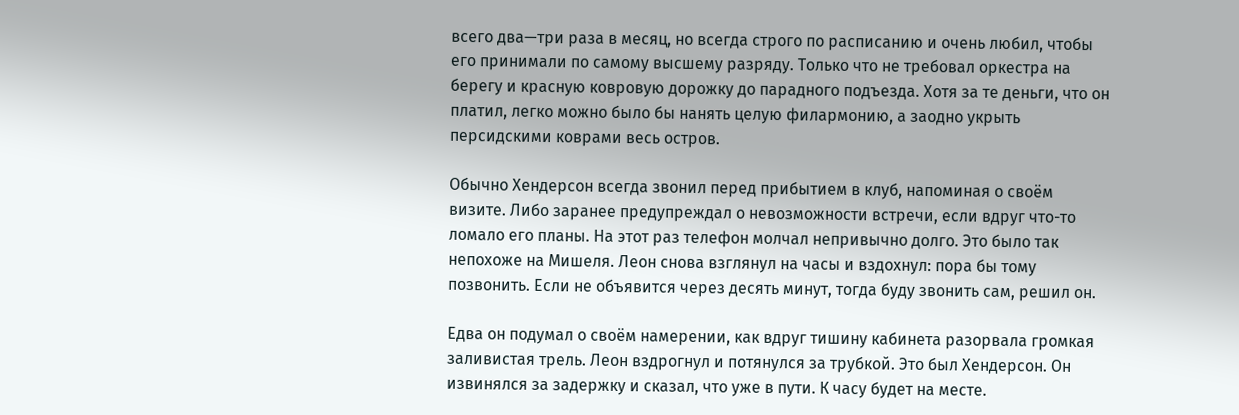всего два—три раза в месяц, но всегда строго по расписанию и очень любил, чтобы его принимали по самому высшему разряду. Только что не требовал оркестра на берегу и красную ковровую дорожку до парадного подъезда. Хотя за те деньги, что он платил, легко можно было бы нанять целую филармонию, а заодно укрыть персидскими коврами весь остров.

Обычно Хендерсон всегда звонил перед прибытием в клуб, напоминая о своём визите. Либо заранее предупреждал о невозможности встречи, если вдруг что-то ломало его планы. На этот раз телефон молчал непривычно долго. Это было так непохоже на Мишеля. Леон снова взглянул на часы и вздохнул: пора бы тому позвонить. Если не объявится через десять минут, тогда буду звонить сам, решил он.

Едва он подумал о своём намерении, как вдруг тишину кабинета разорвала громкая заливистая трель. Леон вздрогнул и потянулся за трубкой. Это был Хендерсон. Он извинялся за задержку и сказал, что уже в пути. К часу будет на месте.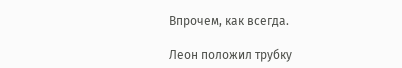Впрочем, как всегда.

Леон положил трубку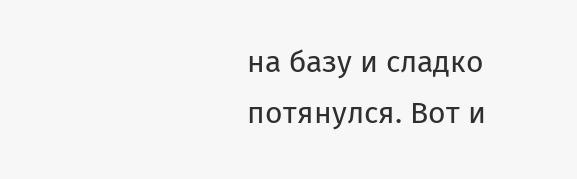на базу и сладко потянулся. Вот и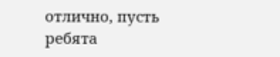отлично, пусть ребята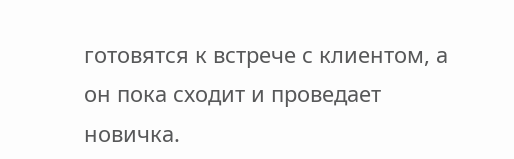готовятся к встрече с клиентом, а он пока сходит и проведает новичка.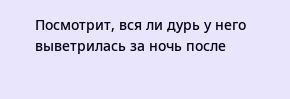Посмотрит, вся ли дурь у него выветрилась за ночь после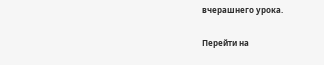вчерашнего урока.

Перейти на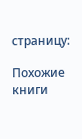страницу:

Похожие книги